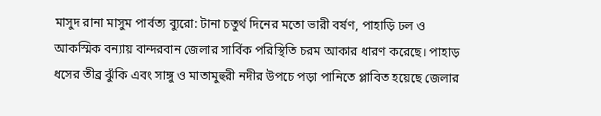মাসুদ রানা মাসুম পার্বত্য ব্যুরো: টানা চতুর্থ দিনের মতো ভারী বর্ষণ, পাহাড়ি ঢল ও আকস্মিক বন্যায় বান্দরবান জেলার সার্বিক পরিস্থিতি চরম আকার ধারণ করেছে। পাহাড় ধসের তীব্র ঝুঁকি এবং সাঙ্গু ও মাতামুহুরী নদীর উপচে পড়া পানিতে প্লাবিত হয়েছে জেলার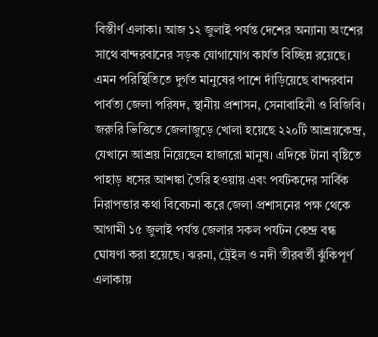বিস্তীর্ণ এলাকা। আজ ১২ জুলাই পর্যন্ত দেশের অন্যান্য অংশের সাথে বান্দরবানের সড়ক যোগাযোগ কার্যত বিচ্ছিন্ন রয়েছে। এমন পরিস্থিতিতে দুর্গত মানুষের পাশে দাঁড়িয়েছে বান্দরবান পার্বত্য জেলা পরিষদ, স্থানীয় প্রশাসন, সেনাবাহিনী ও বিজিবি। জরুরি ভিত্তিতে জেলাজুড়ে খোলা হয়েছে ২২০টি আশ্রয়কেন্দ্র, যেখানে আশ্রয় নিয়েছেন হাজারো মানুষ। এদিকে টানা বৃষ্টিতে পাহাড় ধসের আশঙ্কা তৈরি হওয়ায় এবং পর্যটকদের সার্বিক নিরাপত্তার কথা বিবেচনা করে জেলা প্রশাসনের পক্ষ থেকে আগামী ১৫ জুলাই পর্যন্ত জেলার সকল পর্যটন কেন্দ্র বন্ধ ঘোষণা করা হয়েছে। ঝরনা, ট্রেইল ও নদী তীরবর্তী ঝুঁকিপূর্ণ এলাকায়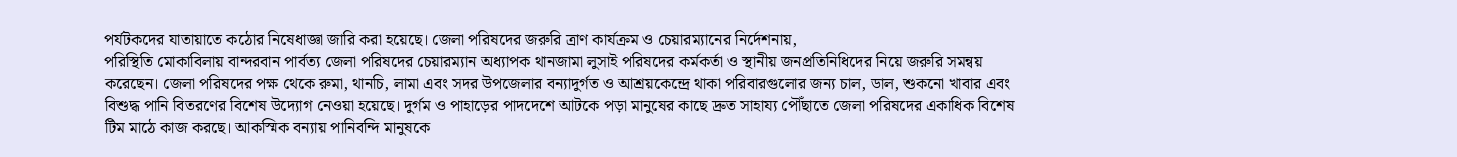পর্যটকদের যাতায়াতে কঠোর নিষেধাজ্ঞা জারি করা হয়েছে। জেলা পরিষদের জরুরি ত্রাণ কার্যক্রম ও চেয়ারম্যানের নির্দেশনায়,
পরিস্থিতি মোকাবিলায় বান্দরবান পার্বত্য জেলা পরিষদের চেয়ারম্যান অধ্যাপক থানজামা লুসাই পরিষদের কর্মকর্তা ও স্থানীয় জনপ্রতিনিধিদের নিয়ে জরুরি সমন্বয় করেছেন। জেলা পরিষদের পক্ষ থেকে রুমা, থানচি, লামা এবং সদর উপজেলার বন্যাদুর্গত ও আশ্রয়কেন্দ্রে থাকা পরিবারগুলোর জন্য চাল, ডাল, শুকনো খাবার এবং বিশুদ্ধ পানি বিতরণের বিশেষ উদ্যোগ নেওয়া হয়েছে। দুর্গম ও পাহাড়ের পাদদেশে আটকে পড়া মানুষের কাছে দ্রুত সাহায্য পৌঁছাতে জেলা পরিষদের একাধিক বিশেষ টিম মাঠে কাজ করছে। আকস্মিক বন্যায় পানিবন্দি মানুষকে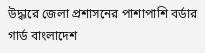উদ্ধারে জেলা প্রশাসনের পাশাপাশি বর্ডার গার্ড বাংলাদেশ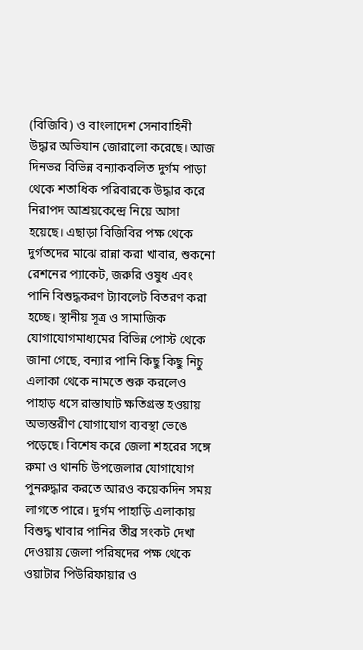(বিজিবি) ও বাংলাদেশ সেনাবাহিনী উদ্ধার অভিযান জোরালো করেছে। আজ দিনভর বিভিন্ন বন্যাকবলিত দুর্গম পাড়া থেকে শতাধিক পরিবারকে উদ্ধার করে নিরাপদ আশ্রয়কেন্দ্রে নিয়ে আসা হয়েছে। এছাড়া বিজিবির পক্ষ থেকে দুর্গতদের মাঝে রান্না করা খাবার, শুকনো রেশনের প্যাকেট, জরুরি ওষুধ এবং পানি বিশুদ্ধকরণ ট্যাবলেট বিতরণ করা হচ্ছে। স্থানীয় সূত্র ও সামাজিক যোগাযোগমাধ্যমের বিভিন্ন পোস্ট থেকে জানা গেছে, বন্যার পানি কিছু কিছু নিচু এলাকা থেকে নামতে শুরু করলেও পাহাড় ধসে রাস্তাঘাট ক্ষতিগ্রস্ত হওয়ায় অভ্যন্তরীণ যোগাযোগ ব্যবস্থা ভেঙে পড়েছে। বিশেষ করে জেলা শহরের সঙ্গে রুমা ও থানচি উপজেলার যোগাযোগ পুনরুদ্ধার করতে আরও কয়েকদিন সময় লাগতে পারে। দুর্গম পাহাড়ি এলাকায় বিশুদ্ধ খাবার পানির তীব্র সংকট দেখা দেওয়ায় জেলা পরিষদের পক্ষ থেকে ওয়াটার পিউরিফায়ার ও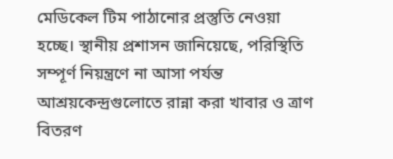মেডিকেল টিম পাঠানোর প্রস্তুতি নেওয়া হচ্ছে। স্থানীয় প্রশাসন জানিয়েছে, পরিস্থিতি সম্পূর্ণ নিয়ন্ত্রণে না আসা পর্যন্ত আশ্রয়কেন্দ্রগুলোতে রান্না করা খাবার ও ত্রাণ বিতরণ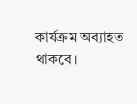কার্যক্রম অব্যাহত থাকবে।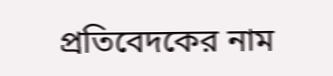প্রতিবেদকের নাম